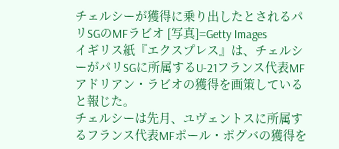チェルシーが獲得に乗り出したとされるパリSGのMFラビオ [写真]=Getty Images
イギリス紙『エクスプレス』は、チェルシーがパリSGに所属するU-21フランス代表MFアドリアン・ラビオの獲得を画策していると報じた。
チェルシーは先月、ユヴェントスに所属するフランス代表MFポール・ポグバの獲得を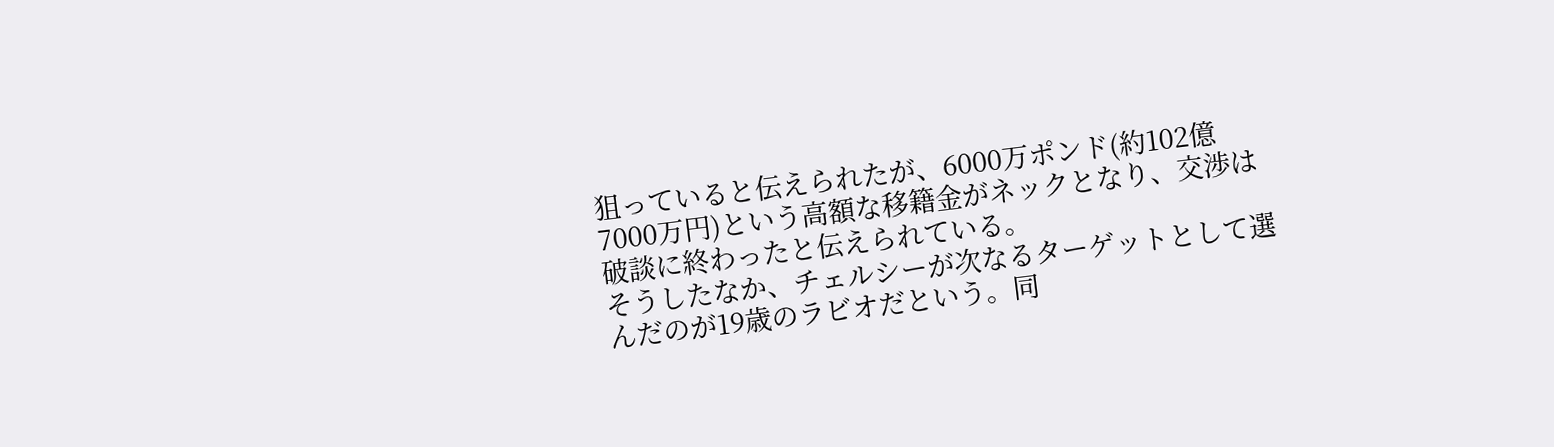狙っていると伝えられたが、6000万ポンド(約102億7000万円)という高額な移籍金がネックとなり、交渉は破談に終わったと伝えられている。
そうしたなか、チェルシーが次なるターゲットとして選んだのが19歳のラビオだという。同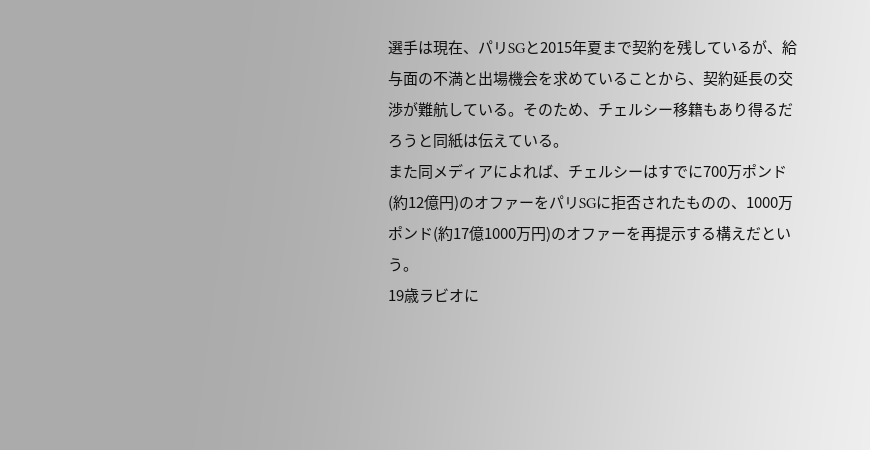選手は現在、パリSGと2015年夏まで契約を残しているが、給与面の不満と出場機会を求めていることから、契約延長の交渉が難航している。そのため、チェルシー移籍もあり得るだろうと同紙は伝えている。
また同メディアによれば、チェルシーはすでに700万ポンド(約12億円)のオファーをパリSGに拒否されたものの、1000万ポンド(約17億1000万円)のオファーを再提示する構えだという。
19歳ラビオに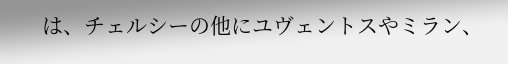は、チェルシーの他にユヴェントスやミラン、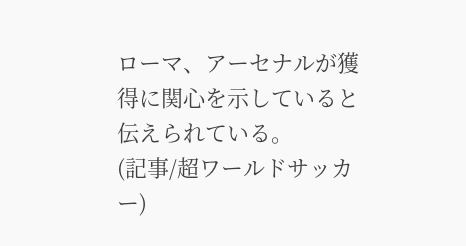ローマ、アーセナルが獲得に関心を示していると伝えられている。
(記事/超ワールドサッカー)